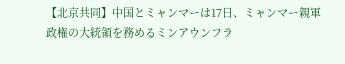【北京共同】中国とミャンマーは17日、ミャンマー親軍政権の大統領を務めるミンアウンフラ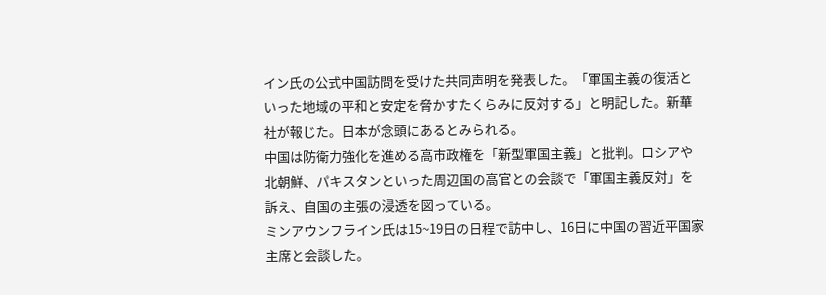イン氏の公式中国訪問を受けた共同声明を発表した。「軍国主義の復活といった地域の平和と安定を脅かすたくらみに反対する」と明記した。新華社が報じた。日本が念頭にあるとみられる。
中国は防衛力強化を進める高市政権を「新型軍国主義」と批判。ロシアや北朝鮮、パキスタンといった周辺国の高官との会談で「軍国主義反対」を訴え、自国の主張の浸透を図っている。
ミンアウンフライン氏は15~19日の日程で訪中し、16日に中国の習近平国家主席と会談した。